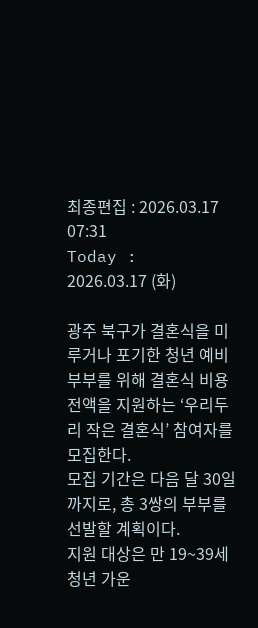최종편집 : 2026.03.17 07:31
Today : 2026.03.17 (화)

광주 북구가 결혼식을 미루거나 포기한 청년 예비부부를 위해 결혼식 비용 전액을 지원하는 ‘우리두리 작은 결혼식’ 참여자를 모집한다.
모집 기간은 다음 달 30일까지로, 총 3쌍의 부부를 선발할 계획이다.
지원 대상은 만 19~39세 청년 가운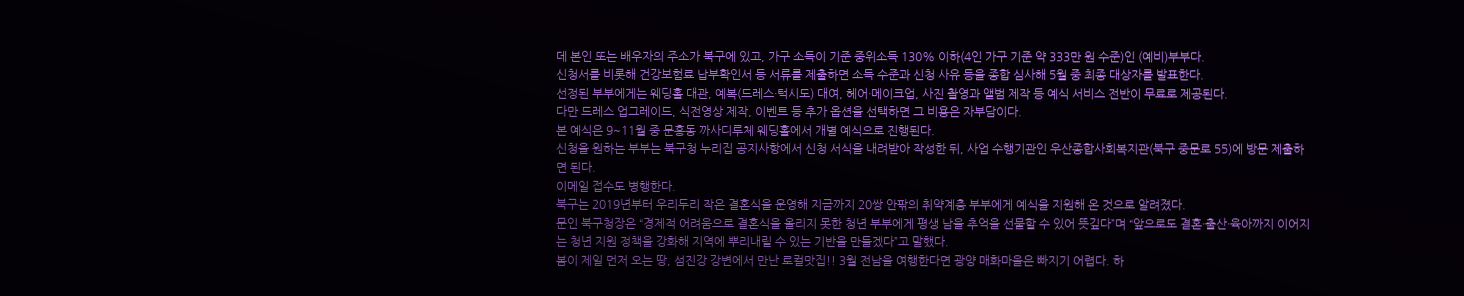데 본인 또는 배우자의 주소가 북구에 있고, 가구 소득이 기준 중위소득 130% 이하(4인 가구 기준 약 333만 원 수준)인 (예비)부부다.
신청서를 비롯해 건강보험료 납부확인서 등 서류를 제출하면 소득 수준과 신청 사유 등을 종합 심사해 5월 중 최종 대상자를 발표한다.
선정된 부부에게는 웨딩홀 대관, 예복(드레스·턱시도) 대여, 헤어·메이크업, 사진 촬영과 앨범 제작 등 예식 서비스 전반이 무료로 제공된다.
다만 드레스 업그레이드, 식전영상 제작, 이벤트 등 추가 옵션을 선택하면 그 비용은 자부담이다.
본 예식은 9~11월 중 문흥동 까사디루체 웨딩홀에서 개별 예식으로 진행된다.
신청을 원하는 부부는 북구청 누리집 공지사항에서 신청 서식을 내려받아 작성한 뒤, 사업 수행기관인 우산종합사회복지관(북구 중문로 55)에 방문 제출하면 된다.
이메일 접수도 병행한다.
북구는 2019년부터 우리두리 작은 결혼식을 운영해 지금까지 20쌍 안팎의 취약계층 부부에게 예식을 지원해 온 것으로 알려졌다.
문인 북구청장은 “경제적 어려움으로 결혼식을 올리지 못한 청년 부부에게 평생 남을 추억을 선물할 수 있어 뜻깊다”며 “앞으로도 결혼·출산·육아까지 이어지는 청년 지원 정책을 강화해 지역에 뿌리내릴 수 있는 기반을 만들겠다”고 말했다.
봄이 제일 먼저 오는 땅, 섬진강 강변에서 만난 로컬맛집!! 3월 전남을 여행한다면 광양 매화마을은 빠지기 어렵다. 하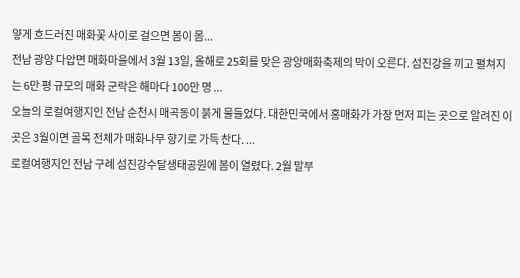얗게 흐드러진 매화꽃 사이로 걸으면 봄이 몸...
전남 광양 다압면 매화마을에서 3월 13일, 올해로 25회를 맞은 광양매화축제의 막이 오른다. 섬진강을 끼고 펼쳐지는 6만 평 규모의 매화 군락은 해마다 100만 명 ...
오늘의 로컬여행지인 전남 순천시 매곡동이 붉게 물들었다. 대한민국에서 홍매화가 가장 먼저 피는 곳으로 알려진 이곳은 3월이면 골목 전체가 매화나무 향기로 가득 찬다. ...
로컬여행지인 전남 구례 섬진강수달생태공원에 봄이 열렸다. 2월 말부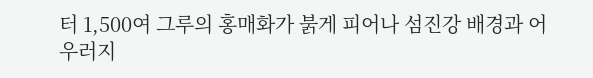터 1,500여 그루의 홍매화가 붉게 피어나 섬진강 배경과 어우러지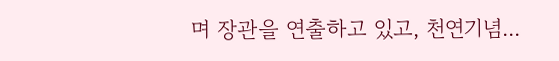며 장관을 연출하고 있고, 천연기념...